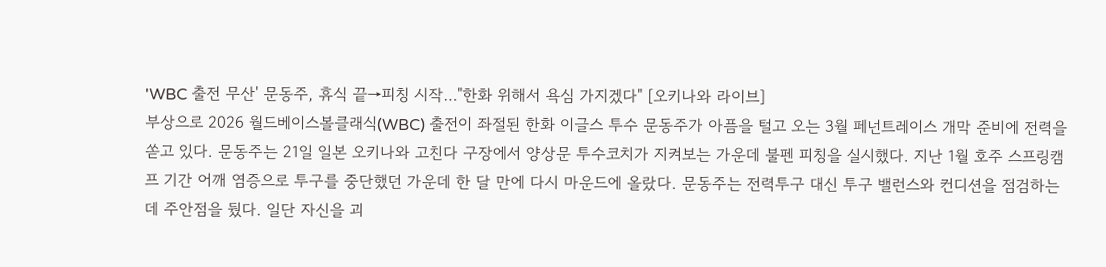'WBC 출전 무산' 문동주, 휴식 끝→피칭 시작…"한화 위해서 욕심 가지겠다" [오키나와 라이브]
부상으로 2026 월드베이스볼클래식(WBC) 출전이 좌절된 한화 이글스 투수 문동주가 아픔을 털고 오는 3월 페넌트레이스 개막 준비에 전력을 쏟고 있다. 문동주는 21일 일본 오키나와 고친다 구장에서 양상문 투수코치가 지켜보는 가운데 불펜 피칭을 실시했다. 지난 1월 호주 스프링캠프 기간 어깨 염증으로 투구를 중단했던 가운데 한 달 만에 다시 마운드에 올랐다. 문동주는 전력투구 대신 투구 밸런스와 컨디션을 점검하는데 주안점을 뒀다. 일단 자신을 괴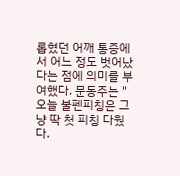롭혔던 어깨 통증에서 어느 정도 벗어났다는 점에 의미를 부여했다. 문동주는 "오늘 불펜피칭은 그냥 딱 첫 피칭 다웠다.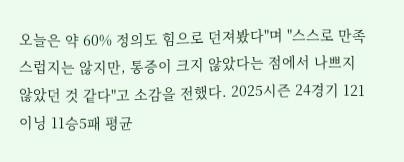오늘은 약 60% 정의도 힘으로 던져봤다"며 "스스로 만족스럽지는 않지만, 통증이 크지 않았다는 점에서 나쁘지 않았던 것 같다"고 소감을 전했다. 2025시즌 24경기 121이닝 11승5패 평균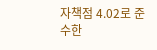자책점 4.02로 준수한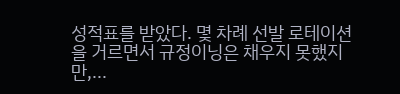성적표를 받았다. 몇 차례 선발 로테이션을 거르면서 규정이닝은 채우지 못했지만,...